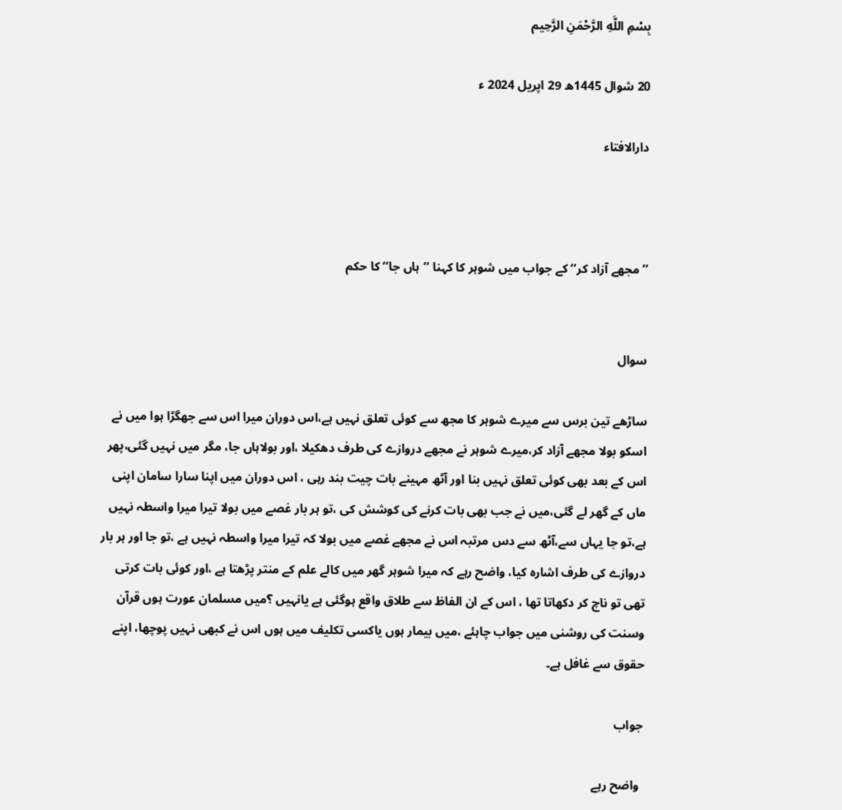بِسْمِ اللَّهِ الرَّحْمَنِ الرَّحِيم

20 شوال 1445ھ 29 اپریل 2024 ء

دارالافتاء



’’مجھے آزاد کر‘‘ کے جواب میں شوہر کا کہنا ’’ہاں جا‘‘ کا حکم


سوال

ساڑھے تین برس سے میرے شوہر کا مجھ سے کوئی تعلق نہیں ہے،اس دوران میرا اس سے جھگڑا ہوا میں نے اسکو بولا مجھے آزاد کر،میرے شوہر نے مجھے دروازے کی طرف دھکیلا ،اور بولاہاں جا، مگر میں نہیں گئی،پھر اس کے بعد بھی کوئی تعلق نہیں بنا اور آٹھ مہینے بات چیت بند رہی ، اس دوران میں اپنا سارا سامان اپنی ماں کے گھر لے گئی،میں نے جب بھی بات کرنے کی کوشش کی ،تو ہر بار غصے میں بولا تیرا میرا واسطہ نہیں ہے،تو جا یہاں سے،آٹھ سے دس مرتبہ اس نے مجھے غصے میں بولا کہ تیرا میرا واسطہ نہیں ہے ،تو جا اور ہر بار دروازے کی طرف اشارہ کیا، واضح رہے کہ میرا شوہر گھر میں کالے علم کے منتر پڑھتا ہے ،اور کوئی بات کرتی تھی تو ناچ کر دکھاتا تھا ، اس کے ان الفاظ سے طلاق واقع ہوگئی ہے یانہیں ؟میں مسلمان عورت ہوں قرآن وسنت کی روشنی میں جواب چاہئے ،میں بیمار ہوں یاکسی تکلیف میں ہوں اس نے کبھی نہیں پوچھا، اپنے حقوق سے غافل ہے۔

جواب

 واضح رہے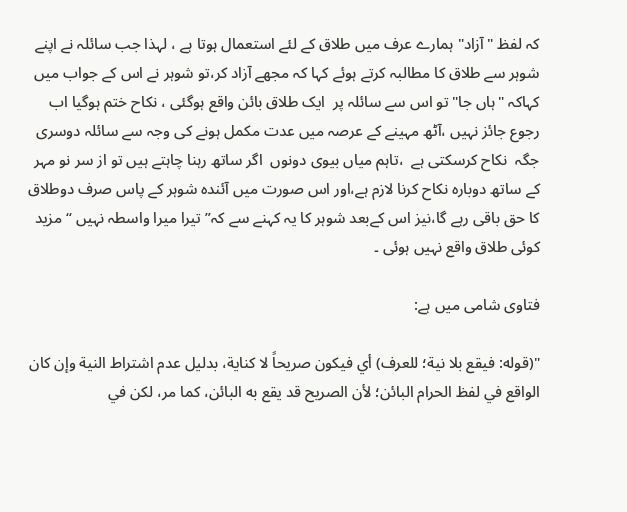کہ لفظ " آزاد" ہمارے عرف میں طلاق کے لئے استعمال ہوتا ہے ، لہذا جب سائلہ نے اپنے شوہر سے طلاق کا مطالبہ کرتے ہوئے کہا کہ مجھے آزاد کر،تو شوہر نے اس کے جواب میں کہاکہ "ہاں جا" تو اس سے سائلہ پر  ایک طلاق بائن واقع ہوگئی ، نکاح ختم ہوگیا اب رجوع جائز نہیں ،آٹھ مہینے کے عرصہ میں عدت مکمل ہونے کی وجہ سے سائلہ دوسری جگہ  نکاح کرسکتی ہے  ،تاہم میاں بیوی دونوں  اگر ساتھ رہنا چاہتے ہیں تو از سر نو مہر کے ساتھ دوبارہ نکاح کرنا لازم ہے،اور اس صورت میں آئندہ شوہر کے پاس صرف دوطلاق کا حق باقی رہے گا،نیز اس کےبعد شوہر کا یہ کہنے سے کہ” تیرا میرا واسطہ نہیں “مزید کوئی طلاق واقع نہیں ہوئی ۔

فتاوی شامی میں ہے:

"(قوله: فيقع بلا نية؛ للعرف) أي فيكون صريحاً لا كناية، بدليل عدم اشتراط النية وإن كان الواقع في لفظ الحرام البائن؛ لأن الصريح قد يقع به البائن، كما مر، لكن في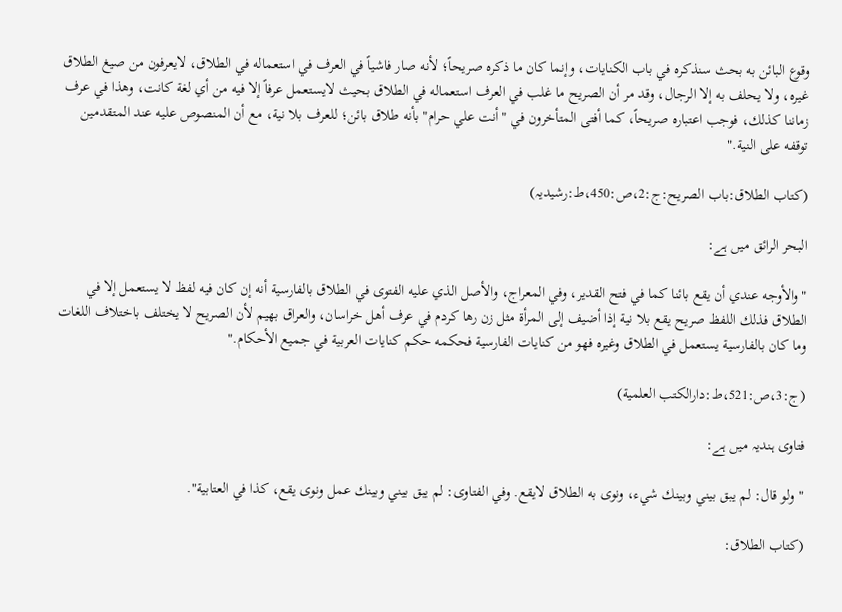وقوع البائن به بحث سنذكره في باب الكنايات، وإنما كان ما ذكره صريحاً؛ لأنه صار فاشياً في العرف في استعماله في الطلاق، لايعرفون من صيغ الطلاق غيره، ولا يحلف به إلا الرجال، وقد مر أن الصريح ما غلب في العرف استعماله في الطلاق بحيث لايستعمل عرفاً إلا فيه من أي لغة كانت، وهذا في عرف زماننا كذلك، فوجب اعتباره صريحاً، كما أفتى المتأخرون في "أنت علي حرام" بأنه طلاق بائن؛ للعرف بلا نية، مع أن المنصوص عليه عند المتقدمين توقفه على النية."

(کتاب الطلاق:باب الصریح:ج:2،ص:450،ط:رشیدیہ)

البحر الرائق میں ہے:

"والأوجه عندي أن يقع بائنا كما في فتح القدير، وفي المعراج، والأصل الذي عليه الفتوى في الطلاق بالفارسية أنه إن كان فيه لفظ لا يستعمل إلا في الطلاق فذلك اللفظ صريح يقع بلا نية إذا أضيف إلى المرأة مثل زن رها كردم في عرف أهل خراسان، والعراق بهيم لأن الصريح لا يختلف باختلاف اللغات وما كان بالفارسية يستعمل في الطلاق وغيره فهو من كنايات الفارسية فحكمه حكم كنايات العربية في جميع الأحكام."

(ج:3،ص:521،ط:دارالکتب العلمیة)

فتاوی ہندیہ میں ہے:

"ولو قال: لم يبق بيني وبينك شيء، ونوى به الطلاق لايقع. وفي الفتاوى: لم يبق بيني وبينك عمل ونوى يقع، كذا في العتابية".

(کتاب الطلاق: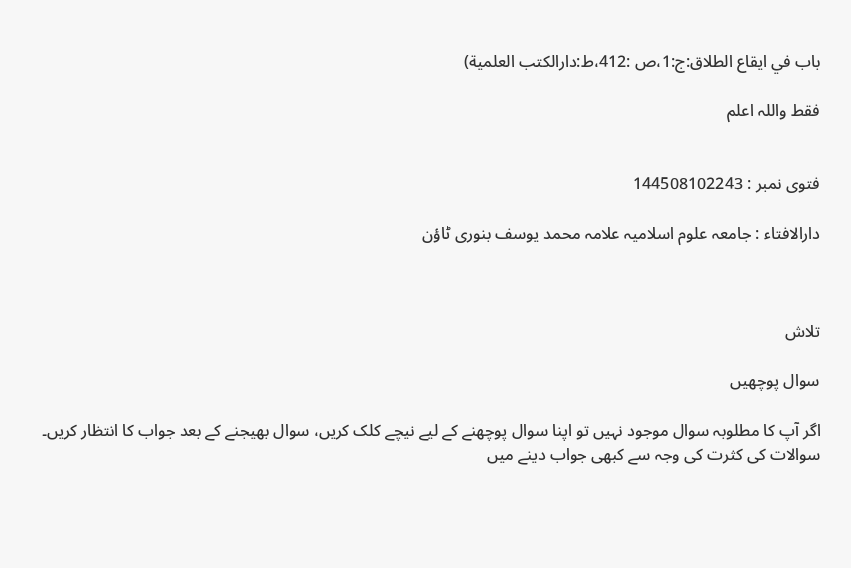باب في ایقاع الطلاق:ج:1،ص :412،ط:دارالکتب العلمیة)

فقط واللہ اعلم


فتوی نمبر : 144508102243

دارالافتاء : جامعہ علوم اسلامیہ علامہ محمد یوسف بنوری ٹاؤن



تلاش

سوال پوچھیں

اگر آپ کا مطلوبہ سوال موجود نہیں تو اپنا سوال پوچھنے کے لیے نیچے کلک کریں، سوال بھیجنے کے بعد جواب کا انتظار کریں۔ سوالات کی کثرت کی وجہ سے کبھی جواب دینے میں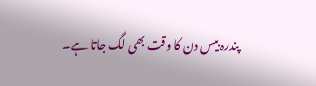پندرہ بیس دن کا وقت بھی لگ جاتا ہے۔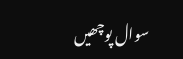سوال پوچھیں